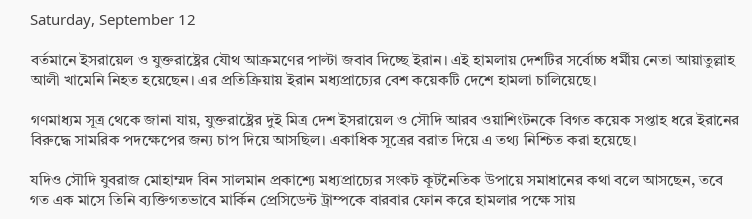Saturday, September 12

বর্তমানে ইসরায়েল ও যুক্তরাষ্ট্রের যৌথ আক্রমণের পাল্টা জবাব দিচ্ছে ইরান। এই হামলায় দেশটির সর্বোচ্চ ধর্মীয় নেতা আয়াতুল্লাহ আলী খামেনি নিহত হয়েছেন। এর প্রতিক্রিয়ায় ইরান মধ্যপ্রাচ্যের বেশ কয়েকটি দেশে হামলা চালিয়েছে।

গণমাধ্যম সূত্র থেকে জানা যায়, যুক্তরাষ্ট্রের দুই মিত্র দেশ ইসরায়েল ও সৌদি আরব ওয়াশিংটনকে বিগত কয়েক সপ্তাহ ধরে ইরানের বিরুদ্ধে সামরিক পদক্ষেপের জন্য চাপ দিয়ে আসছিল। একাধিক সূত্রের বরাত দিয়ে এ তথ্য নিশ্চিত করা হয়েছে।

যদিও সৌদি যুবরাজ মোহাম্মদ বিন সালমান প্রকাশ্যে মধ্যপ্রাচ্যের সংকট কূটনৈতিক উপায়ে সমাধানের কথা বলে আসছেন, তবে গত এক মাসে তিনি ব্যক্তিগতভাবে মার্কিন প্রেসিডেন্ট ট্রাম্পকে বারবার ফোন করে হামলার পক্ষে সায়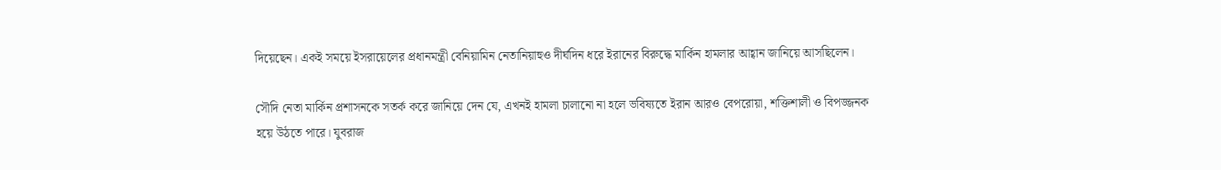দিয়েছেন। একই সময়ে ইসরায়েলের প্রধানমন্ত্রী বেনিয়ামিন নেতানিয়াহুও দীর্ঘদিন ধরে ইরানের বিরুদ্ধে মার্কিন হামলার আহ্বান জানিয়ে আসছিলেন।

সৌদি নেতা মার্কিন প্রশাসনকে সতর্ক করে জানিয়ে দেন যে, এখনই হামলা চালানো না হলে ভবিষ্যতে ইরান আরও বেপরোয়া, শক্তিশালী ও বিপজ্জনক হয়ে উঠতে পারে। যুবরাজ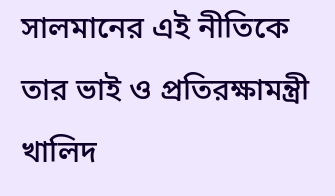সালমানের এই নীতিকে তার ভাই ও প্রতিরক্ষামন্ত্রী খালিদ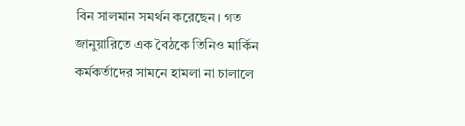বিন সালমান সমর্থন করেছেন। গত জানুয়ারিতে এক বৈঠকে তিনিও মার্কিন কর্মকর্তাদের সামনে হামলা না চালালে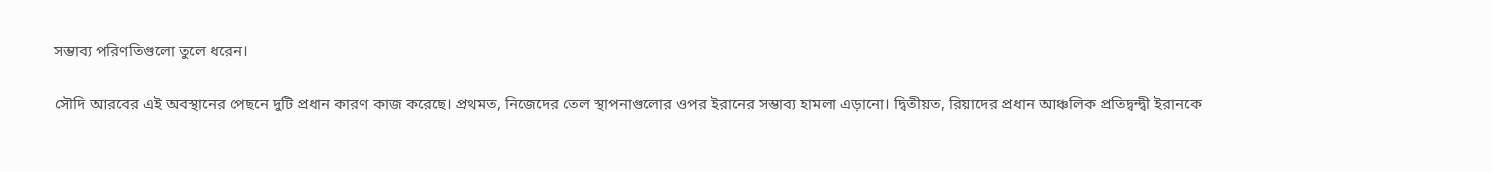সম্ভাব্য পরিণতিগুলো তুলে ধরেন।

সৌদি আরবের এই অবস্থানের পেছনে দুটি প্রধান কারণ কাজ করেছে। প্রথমত, নিজেদের তেল স্থাপনাগুলোর ওপর ইরানের সম্ভাব্য হামলা এড়ানো। দ্বিতীয়ত, রিয়াদের প্রধান আঞ্চলিক প্রতিদ্বন্দ্বী ইরানকে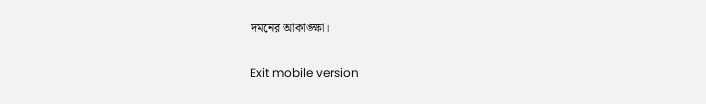দমনের আকাঙ্ক্ষা।

Exit mobile version